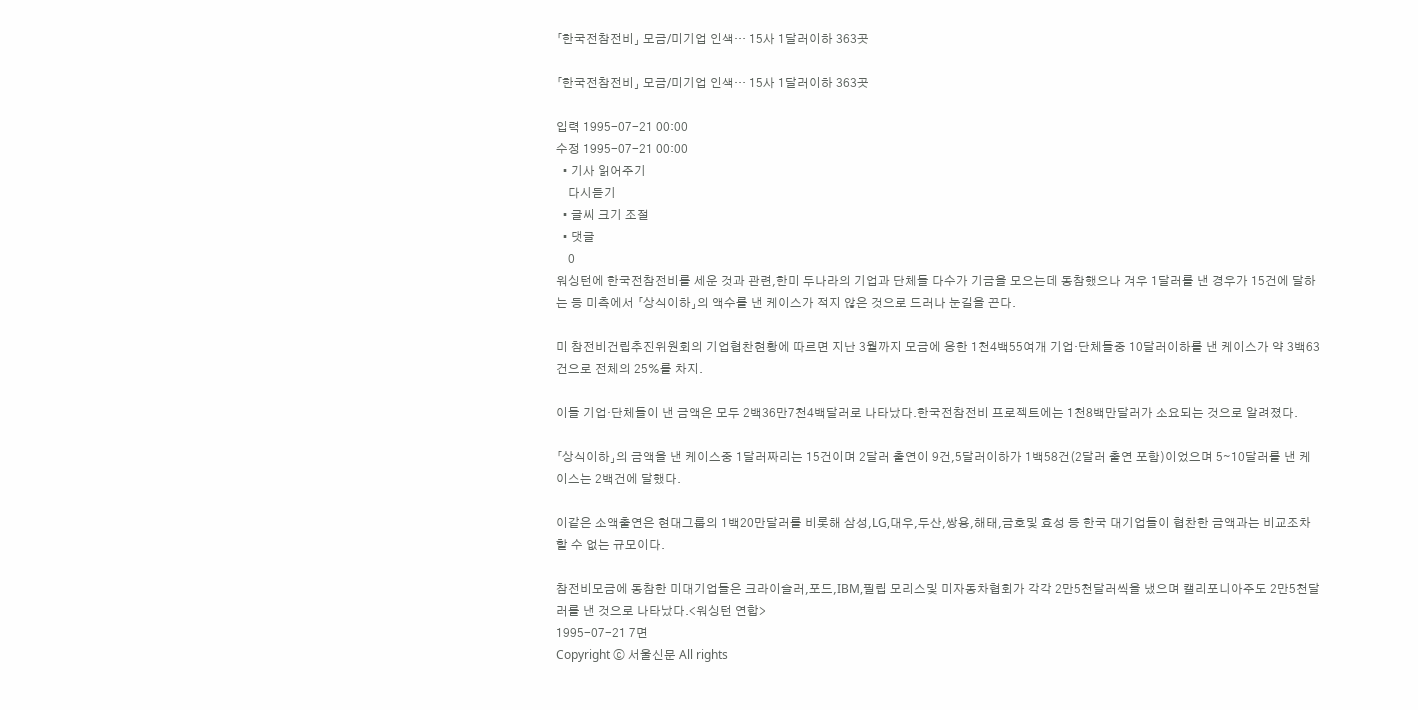「한국전참전비」 모금/미기업 인색… 15사 1달러이하 363곳

「한국전참전비」 모금/미기업 인색… 15사 1달러이하 363곳

입력 1995-07-21 00:00
수정 1995-07-21 00:00
  • 기사 읽어주기
    다시듣기
  • 글씨 크기 조절
  • 댓글
    0
워싱턴에 한국전참전비를 세운 것과 관련,한미 두나라의 기업과 단체들 다수가 기금을 모으는데 동참했으나 겨우 1달러를 낸 경우가 15건에 달하는 등 미측에서 「상식이하」의 액수를 낸 케이스가 적지 않은 것으로 드러나 눈길을 끈다.

미 참전비건립추진위원회의 기업협찬현황에 따르면 지난 3월까지 모금에 응한 1천4백55여개 기업·단체들중 10달러이하를 낸 케이스가 약 3백63건으로 전체의 25%를 차지.

이들 기업·단체들이 낸 금액은 모두 2백36만7천4백달러로 나타났다.한국전참전비 프로젝트에는 1천8백만달러가 소요되는 것으로 알려졌다.

「상식이하」의 금액을 낸 케이스중 1달러짜리는 15건이며 2달러 출연이 9건,5달러이하가 1백58건(2달러 출연 포함)이었으며 5∼10달러를 낸 케이스는 2백건에 달했다.

이같은 소액출연은 현대그룹의 1백20만달러를 비롯해 삼성,LG,대우,두산,쌍용,해태,금호및 효성 등 한국 대기업들이 협찬한 금액과는 비교조차 할 수 없는 규모이다.

참전비모금에 동참한 미대기업들은 크라이슬러,포드,IBM,필립 모리스및 미자동차협회가 각각 2만5천달러씩을 냈으며 캘리포니아주도 2만5천달러를 낸 것으로 나타났다.<워싱턴 연합>
1995-07-21 7면
Copyright ⓒ 서울신문 All rights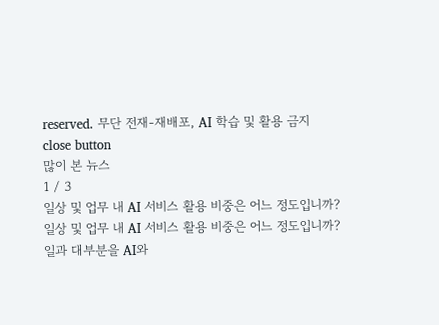reserved. 무단 전재-재배포, AI 학습 및 활용 금지
close button
많이 본 뉴스
1 / 3
일상 및 업무 내 AI 서비스 활용 비중은 어느 정도입니까?
일상 및 업무 내 AI 서비스 활용 비중은 어느 정도입니까?
일과 대부분을 AI와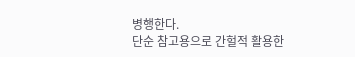병행한다.
단순 참고용으로 간헐적 활용한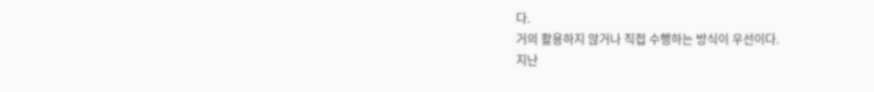다.
거의 활용하지 않거나 직접 수행하는 방식이 우선이다.
지난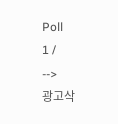Poll
1 /
-->
광고삭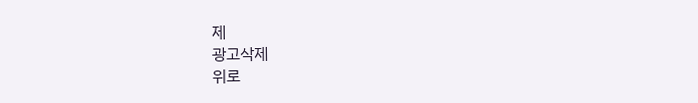제
광고삭제
위로